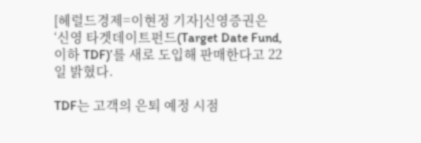[헤럴드경제=이현정 기자]신영증권은 ‘신영 타겟데이트펀드(Target Date Fund, 이하 TDF)’를 새로 도입해 판매한다고 22일 밝혔다.

TDF는 고객의 은퇴 예정 시점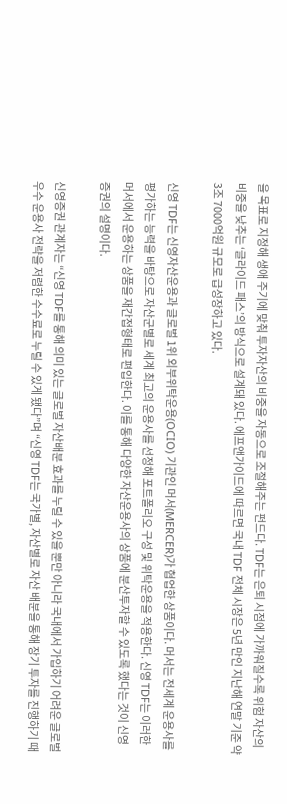을 목표로 지정해 생애 주기에 맞춰 투자자산의 비중을 자동으로 조절해주는 펀드다. TDF는 은퇴 시점에 가까워질수록 위험 자산의 비중을 낮추는 ‘글라이드 패스’의 방식으로 설계돼 있다. 에프앤가이드에 따르면 국내 TDF 전체 시장은 5년 만인 지난해 연말 기준 약 3조 7000억원 규모로 급성장하고 있다.

신영 TDF는 신영자산운용과 글로벌 1위 외부위탁운용(OCIO) 기관인 머서(MERCER)가 협업한 상품이다. 머서는 전세계 운용사를 평가하는 능력을 바탕으로 자산군별로 세계 최고의 운용사를 선정해 포트폴리오 구성 및 위탁운용을 적용한다. 신영 TDF는 이러한 머서에서 운용하는 상품을 재간접형태로 편입한다. 이를 통해 다양한 자산운용사의 상품에 분산투자할 수 있도록 했다는 것이 신영증권의 설명이다.

신영증권 관계자는 “신영 TDF를 통해 의미 있는 글로벌 자산배분 효과를 누릴 수 있을 뿐만 아니라 국내에서 가입하기 어려운 글로벌 우수 운용사 전략을 저렴한 수수료로 누릴 수 있게 됐다”며 “신영 TDF는 국가별, 자산별로 자산 배분을 통해 장기 투자를 진행하기 때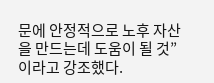문에 안정적으로 노후 자산을 만드는데 도움이 될 것”이라고 강조했다.